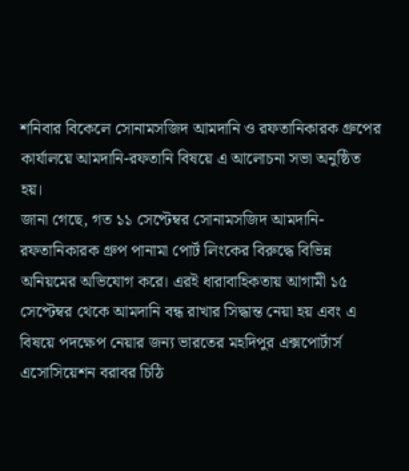শনিবার বিকেলে সোনামসজিদ আমদানি ও রফতানিকারক গ্রুপের কার্যালয়ে আমদানি-রফতানি বিষয়ে এ আলোচনা সভা অনুষ্ঠিত হয়।
জানা গেছে, গত ১১ সেপ্টেম্বর সোনামসজিদ আমদানি-রফতানিকারক গ্রুপ পানামা পোর্ট লিংকের বিরুদ্ধে বিভিন্ন অনিয়মের অভিযোগ করে। এরই ধারাবাহিকতায় আগামী ১৫ সেপ্টেম্বর থেকে আমদানি বন্ধ রাখার সিদ্ধান্ত নেয়া হয় এবং এ বিষয়ে পদক্ষেপ নেয়ার জন্য ভারতের মহদিপুর এক্সপোর্টার্স এসোসিয়েশন বরাবর চিঠি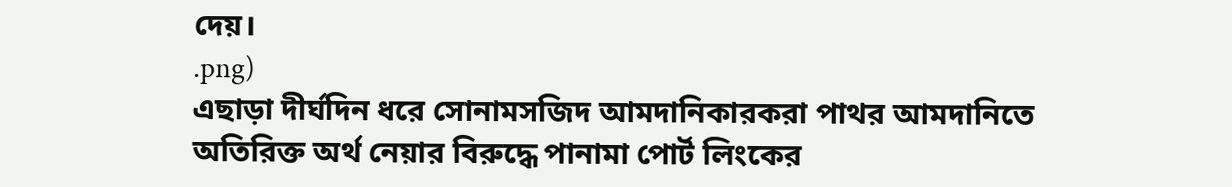দেয়।
.png)
এছাড়া দীর্ঘদিন ধরে সোনামসজিদ আমদানিকারকরা পাথর আমদানিতে অতিরিক্ত অর্থ নেয়ার বিরুদ্ধে পানামা পোর্ট লিংকের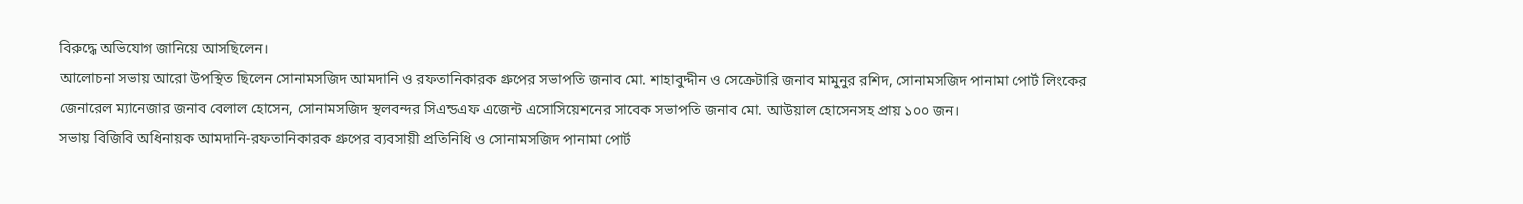বিরুদ্ধে অভিযোগ জানিয়ে আসছিলেন।
আলোচনা সভায় আরো উপস্থিত ছিলেন সোনামসজিদ আমদানি ও রফতানিকারক গ্রুপের সভাপতি জনাব মো. শাহাবুদ্দীন ও সেক্রেটারি জনাব মামুনুর রশিদ, সোনামসজিদ পানামা পোর্ট লিংকের জেনারেল ম্যানেজার জনাব বেলাল হোসেন, সোনামসজিদ স্থলবন্দর সিএন্ডএফ এজেন্ট এসোসিয়েশনের সাবেক সভাপতি জনাব মো. আউয়াল হোসেনসহ প্রায় ১০০ জন।
সভায় বিজিবি অধিনায়ক আমদানি-রফতানিকারক গ্রুপের ব্যবসায়ী প্রতিনিধি ও সোনামসজিদ পানামা পোর্ট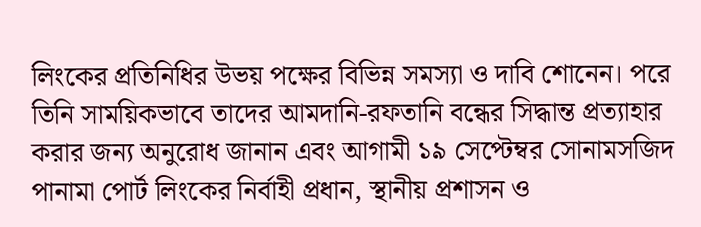লিংকের প্রতিনিধির উভয় পক্ষের বিভিন্ন সমস্যা ও দাবি শোনেন। পরে তিনি সাময়িকভাবে তাদের আমদানি-রফতানি বন্ধের সিদ্ধান্ত প্রত্যাহার করার জন্য অনুরোধ জানান এবং আগামী ১৯ সেপ্টেম্বর সোনামসজিদ পানামা পোর্ট লিংকের নির্বাহী প্রধান, স্থানীয় প্রশাসন ও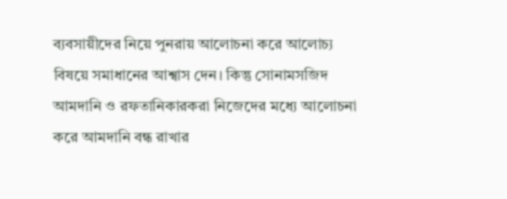ব্যবসায়ীদের নিয়ে পুনরায় আলোচনা করে আলোচ্য বিষয়ে সমাধানের আশ্বাস দেন। কিন্তু সোনামসজিদ আমদানি ও রফতানিকারকরা নিজেদের মধ্যে আলোচনা করে আমদানি বন্ধ রাখার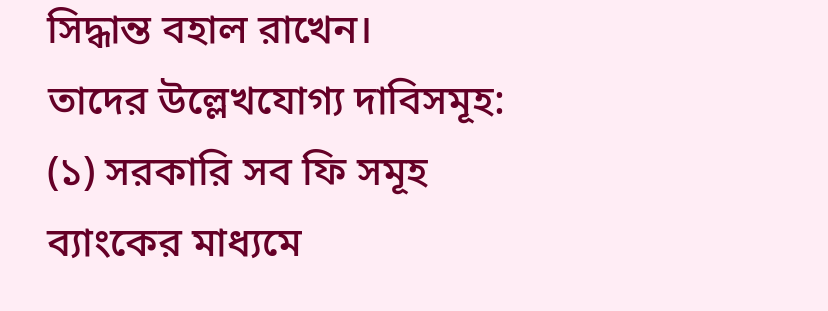সিদ্ধান্ত বহাল রাখেন।
তাদের উল্লেখযোগ্য দাবিসমূহ:
(১) সরকারি সব ফি সমূহ ব্যাংকের মাধ্যমে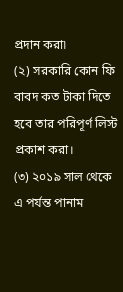প্রদান করা৷
(২) সরকারি কোন ফি বাবদ কত টাকা দিতে হবে তার পরিপূর্ণ লিস্ট প্রকাশ করা।
(৩) ২০১৯ সাল থেকে এ পর্যন্ত পানাম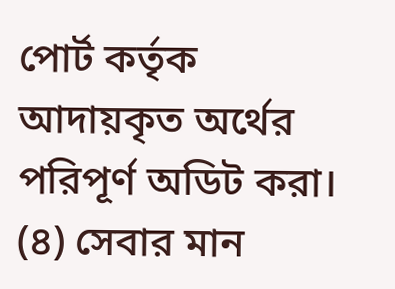পোর্ট কর্তৃক আদায়কৃত অর্থের পরিপূর্ণ অডিট করা।
(৪) সেবার মান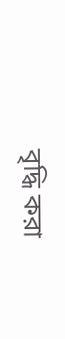বৃদ্ধি করা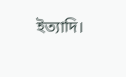ইত্যাদি।